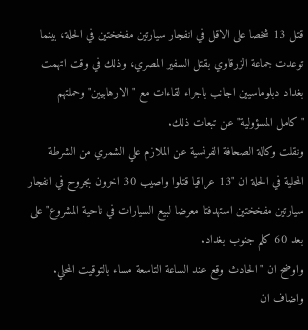قتل 13 شخصا على الاقل في انفجار سيارتين مفخختين في الحلة، بينما توعدت جماعة الزرقاوي بقتل السفير المصري، وذلك في وقت اتهمت بغداد دبلوماسيين اجانب باجراء لقاءات مع "الارهابيين" وحملتهم "كامل المسؤولية" عن تبعات ذلك.
ونقلت وكالة الصحافة الفرنسية عن الملازم علي الشمري من الشرطة المحلية في الحلة ان "13 عراقيا قتلوا واصيب 30 اخرون بجروح في انفجار سيارتين مفخختين استهدفتا معرضا لبيع السيارات في ناحية المشروع" على بعد 60 كلم جنوب بغداد.
واوضح ان "الحادث وقع عند الساعة التاسعة مساء بالتوقيت المحلي.
واضاف ان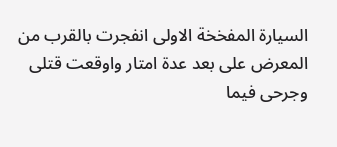السيارة المفخخة الاولى انفجرت بالقرب من المعرض على بعد عدة امتار واوقعت قتلى وجرحى فيما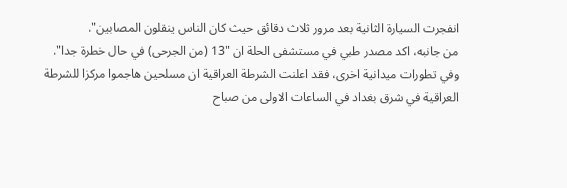انفجرت السيارة الثانية بعد مرور ثلاث دقائق حيث كان الناس ينقلون المصابين".
من جانبه، اكد مصدر طبي في مستشفى الحلة ان "13 (من الجرحى) في حال خطرة جدا".
وفي تطورات ميدانية اخرى، فقد اعلنت الشرطة العراقية ان مسلحين هاجموا مركزا للشرطة العراقية في شرق بغداد في الساعات الاولى من صباح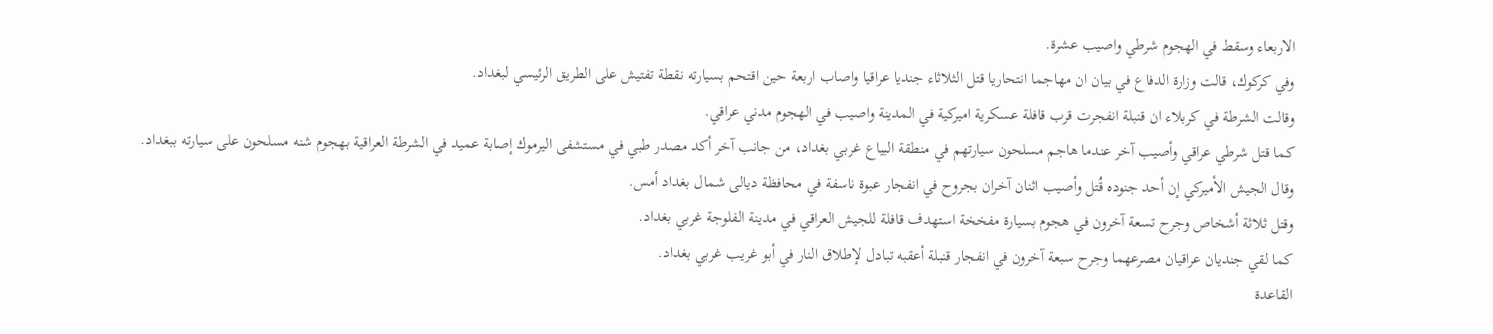الاربعاء وسقط في الهجوم شرطي واصيب عشرة.
وفي كركوك، قالت وزارة الدفاع في بيان ان مهاجما انتحاريا قتل الثلاثاء جنديا عراقيا واصاب اربعة حين اقتحم بسيارته نقطة تفتيش على الطريق الرئيسي لبغداد.
وقالت الشرطة في كربلاء ان قنبلة انفجرت قرب قافلة عسكرية اميركية في المدينة واصيب في الهجوم مدني عراقي.
كما قتل شرطي عراقي وأصيب آخر عندما هاجم مسلحون سيارتهم في منطقة البياع غربي بغداد، من جانب آخر أكد مصدر طبي في مستشفى اليرموك إصابة عميد في الشرطة العراقية بهجوم شنه مسلحون على سيارته ببغداد.
وقال الجيش الأميركي إن أحد جنوده قُتل وأصيب اثنان آخران بجروح في انفجار عبوة ناسفة في محافظة ديالى شمال بغداد أمس.
وقتل ثلاثة أشخاص وجرح تسعة آخرون في هجوم بسيارة مفخخة استهدف قافلة للجيش العراقي في مدينة الفلوجة غربي بغداد.
كما لقي جنديان عراقيان مصرعهما وجرح سبعة آخرون في انفجار قنبلة أعقبه تبادل لإطلاق النار في أبو غريب غربي بغداد.
القاعدة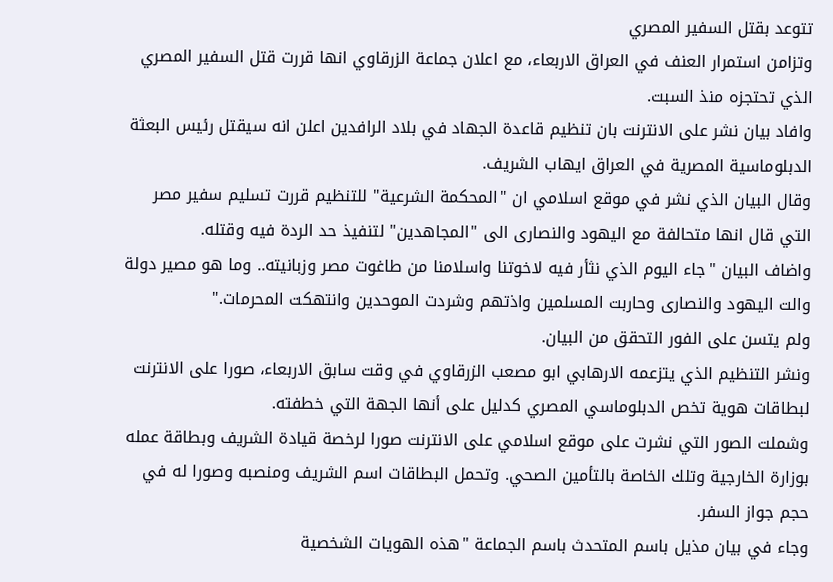تتوعد بقتل السفير المصري
وتزامن استمرار العنف في العراق الاربعاء، مع اعلان جماعة الزرقاوي انها قررت قتل السفير المصري الذي تحتجزه منذ السبت.
وافاد بيان نشر على الانترنت بان تنظيم قاعدة الجهاد في بلاد الرافدين اعلن انه سيقتل رئيس البعثة الدبلوماسية المصرية في العراق ايهاب الشريف.
وقال البيان الذي نشر في موقع اسلامي ان "المحكمة الشرعية" للتنظيم قررت تسليم سفير مصر التي قال انها متحالفة مع اليهود والنصارى الى "المجاهدين" لتنفيذ حد الردة فيه وقتله.
واضاف البيان "جاء اليوم الذي نثأر فيه لاخوتنا واسلامنا من طاغوت مصر وزبانيته.. وما هو مصير دولة والت اليهود والنصارى وحاربت المسلمين واذتهم وشردت الموحدين وانتهكت المحرمات."
ولم يتسن على الفور التحقق من البيان.
ونشر التنظيم الذي يتزعمه الارهابي ابو مصعب الزرقاوي في وقت سابق الاربعاء، صورا على الانترنت لبطاقات هوية تخص الدبلوماسي المصري كدليل على أنها الجهة التي خطفته.
وشملت الصور التي نشرت على موقع اسلامي على الانترنت صورا لرخصة قيادة الشريف وبطاقة عمله بوزارة الخارجية وتلك الخاصة بالتأمين الصحي. وتحمل البطاقات اسم الشريف ومنصبه وصورا له في حجم جواز السفر.
وجاء في بيان مذيل باسم المتحدث باسم الجماعة "هذه الهويات الشخصية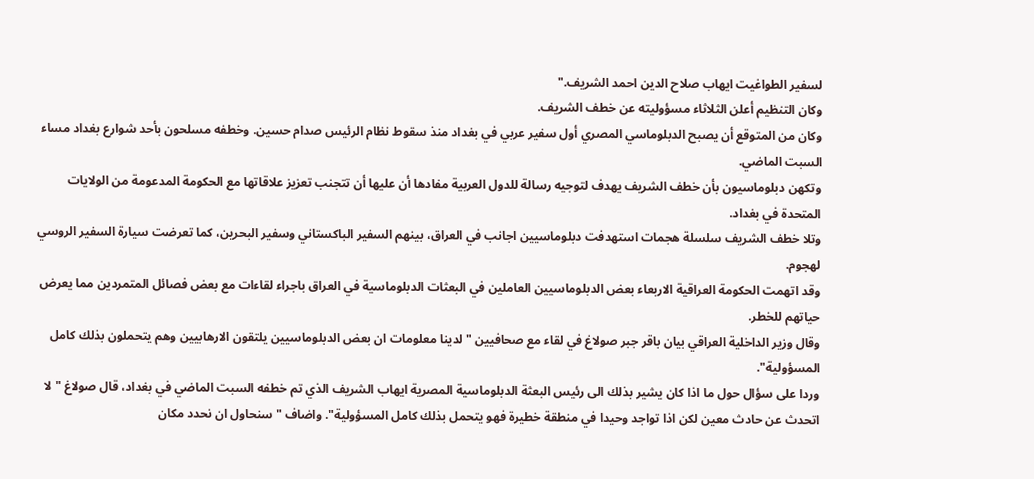لسفير الطواغيت ايهاب صلاح الدين احمد الشريف."
وكان التنظيم أعلن الثلاثاء مسؤوليته عن خطف الشريف.
وكان من المتوقع أن يصبح الدبلوماسي المصري أول سفير عربي في بغداد منذ سقوط نظام الرئيس صدام حسين. وخطفه مسلحون بأحد شوارع بغداد مساء السبت الماضي.
وتكهن دبلوماسيون بأن خطف الشريف يهدف لتوجيه رسالة للدول العربية مفادها أن عليها أن تتجنب تعزيز علاقاتها مع الحكومة المدعومة من الولايات المتحدة في بغداد.
وتلا خطف الشريف سلسلة هجمات استهدفت دبلوماسيين اجانب في العراق، بينهم السفير الباكستاني وسفير البحرين، كما تعرضت سيارة السفير الروسي لهجوم.
وقد اتهمت الحكومة العراقية الاربعاء بعض الدبلوماسيين العاملين في البعثات الدبلوماسية في العراق باجراء لقاءات مع بعض فصائل المتمردين مما يعرض حياتهم للخطر.
وقال وزير الداخلية العراقي بيان باقر جبر صولاغ في لقاء مع صحافيين "لدينا معلومات ان بعض الدبلوماسيين يلتقون الارهابيين وهم يتحملون بذلك كامل المسؤولية".
وردا على سؤال حول ما اذا كان يشير بذلك الى رئيس البعثة الدبلوماسية المصرية ايهاب الشريف الذي تم خطفه السبت الماضي في بغداد، قال صولاغ "لا اتحدث عن حادث معين لكن اذا تواجد وحيدا في منطقة خطيرة فهو يتحمل بذلك كامل المسؤولية". واضاف "سنحاول ان نحدد مكان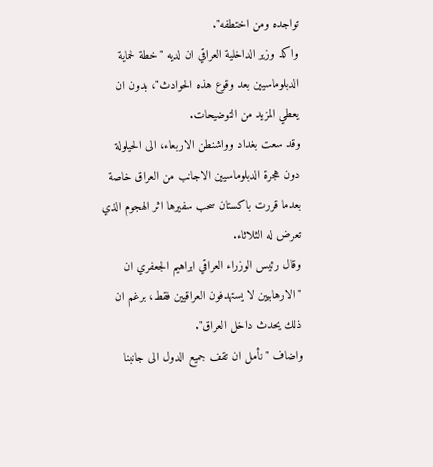تواجده ومن اختطفه".
واكد وزير الداخلية العراقي ان لديه "خطة لحماية الدبلوماسيين بعد وقوع هذه الحوادث"، بدون ان يعطي المزيد من التوضيحات.
وقد سعت بغداد وواشنطن الاربعاء، الى الحيلولة دون هجرة الدبلوماسيين الاجانب من العراق خاصة بعدما قررت باكستان سحب سفيرها اثر الهجوم الذي تعرض له الثلاثاء.
وقال رئيس الوزراء العراقي ابراهيم الجعفري ان "الارهابيين لا يستهدفون العراقيين فقط، برغم ان ذلك يحدث داخل العراق".
واضاف "نأمل ان تقف جميع الدول الى جانبنا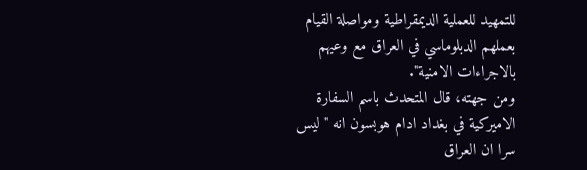للتمهيد للعملية الديمقراطية ومواصلة القيام بعملهم الدبلوماسي في العراق مع وعيهم بالاجراءات الامنية".
ومن جهته، قال المتحدث باسم السفارة الاميركية في بغداد ادام هوبسون انه "ليس سرا ان العراق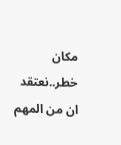مكان خطر..نعتقد ان من المهم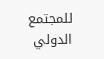للمجتمع الدولي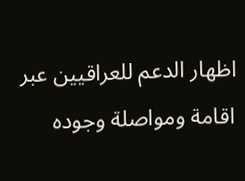اظهار الدعم للعراقيين عبر اقامة ومواصلة وجوده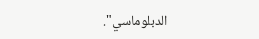الدبلوماسي".